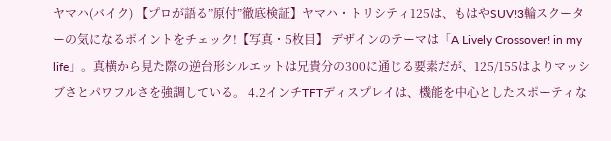ヤマハ(バイク) 【プロが語る”原付”徹底検証】ヤマハ・トリシティ125は、もはやSUV!3輪スクーターの気になるポイントをチェック!【写真・5枚目】 デザインのテーマは「A Lively Crossover! in my life」。真横から見た際の逆台形シルエットは兄貴分の300に通じる要素だが、125/155はよりマッシブさとパワフルさを強調している。 4.2インチTFTディスプレイは、機能を中心としたスポーティな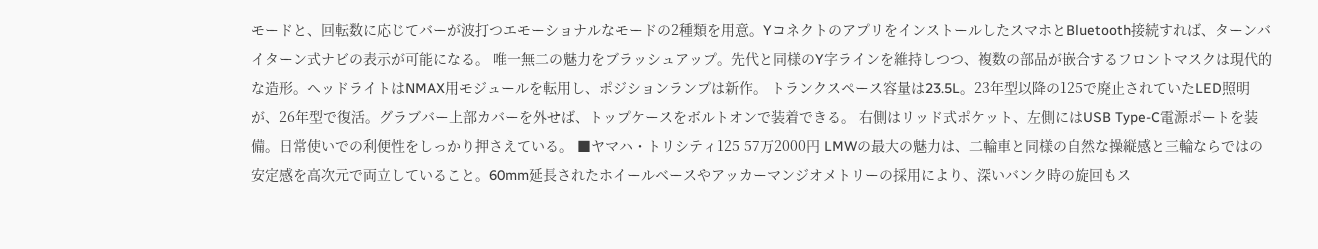モードと、回転数に応じてバーが波打つエモーショナルなモードの2種類を用意。YコネクトのアプリをインストールしたスマホとBluetooth接続すれば、ターンバイターン式ナビの表示が可能になる。 唯一無二の魅力をブラッシュアップ。先代と同様のY字ラインを維持しつつ、複数の部品が嵌合するフロントマスクは現代的な造形。ヘッドライトはNMAX用モジュールを転用し、ポジションランプは新作。 トランクスペース容量は23.5L。23年型以降の125で廃止されていたLED照明が、26年型で復活。グラブバー上部カバーを外せば、トップケースをボルトオンで装着できる。 右側はリッド式ポケット、左側にはUSB Type-C電源ポートを装備。日常使いでの利便性をしっかり押さえている。 ■ヤマハ・トリシティ125 57万2000円 LMWの最大の魅力は、二輪車と同様の自然な操縦感と三輪ならではの安定感を高次元で両立していること。60mm延長されたホイールベースやアッカーマンジオメトリーの採用により、深いバンク時の旋回もス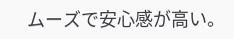ムーズで安心感が高い。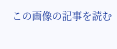この画像の記事を読む